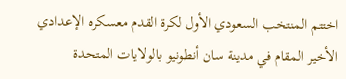اختتم المنتخب السعودي الأول لكرة القدم معسكره الإعدادي الأخير المقام في مدينة سان أنطونيو بالولايات المتحدة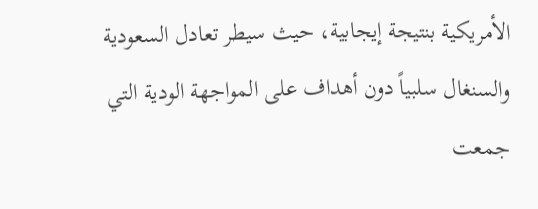الأمريكية بنتيجة إيجابية، حيث سيطر تعادل السعودية والسنغال سلبياً دون أهداف على المواجهة الودية التي جمعت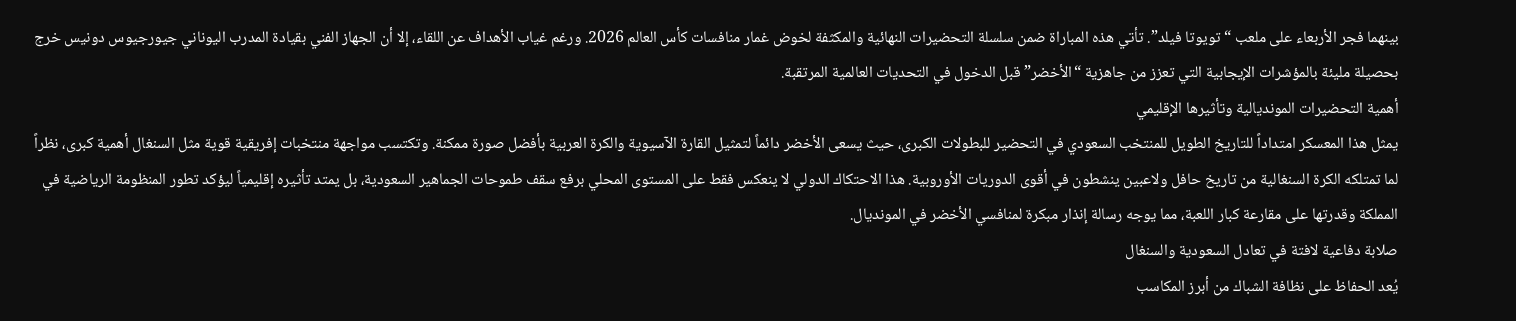بينهما فجر الأربعاء على ملعب “تويوتا فيلد”. تأتي هذه المباراة ضمن سلسلة التحضيرات النهائية والمكثفة لخوض غمار منافسات كأس العالم 2026. ورغم غياب الأهداف عن اللقاء، إلا أن الجهاز الفني بقيادة المدرب اليوناني جيورجيوس دونيس خرج بحصيلة مليئة بالمؤشرات الإيجابية التي تعزز من جاهزية “الأخضر” قبل الدخول في التحديات العالمية المرتقبة.
أهمية التحضيرات المونديالية وتأثيرها الإقليمي
يمثل هذا المعسكر امتداداً للتاريخ الطويل للمنتخب السعودي في التحضير للبطولات الكبرى، حيث يسعى الأخضر دائماً لتمثيل القارة الآسيوية والكرة العربية بأفضل صورة ممكنة. وتكتسب مواجهة منتخبات إفريقية قوية مثل السنغال أهمية كبرى، نظراً لما تمتلكه الكرة السنغالية من تاريخ حافل ولاعبين ينشطون في أقوى الدوريات الأوروبية. هذا الاحتكاك الدولي لا ينعكس فقط على المستوى المحلي برفع سقف طموحات الجماهير السعودية، بل يمتد تأثيره إقليمياً ليؤكد تطور المنظومة الرياضية في المملكة وقدرتها على مقارعة كبار اللعبة، مما يوجه رسالة إنذار مبكرة لمنافسي الأخضر في المونديال.
صلابة دفاعية لافتة في تعادل السعودية والسنغال
يُعد الحفاظ على نظافة الشباك من أبرز المكاسب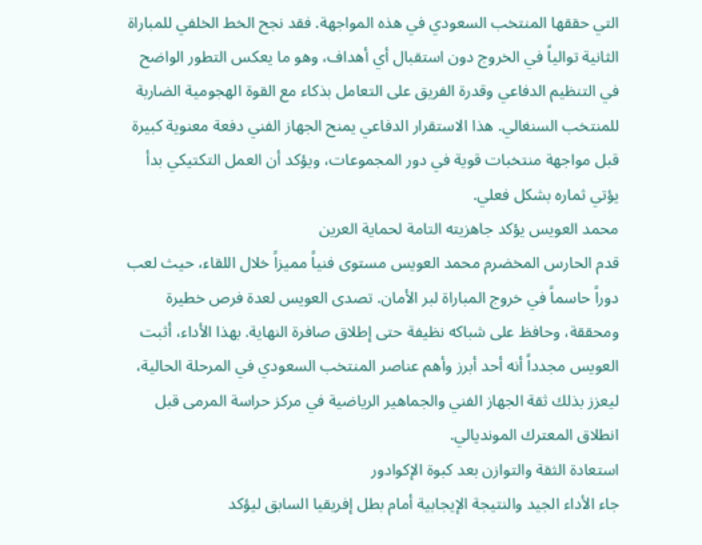التي حققها المنتخب السعودي في هذه المواجهة. فقد نجح الخط الخلفي للمباراة الثانية توالياً في الخروج دون استقبال أي أهداف، وهو ما يعكس التطور الواضح في التنظيم الدفاعي وقدرة الفريق على التعامل بذكاء مع القوة الهجومية الضاربة للمنتخب السنغالي. هذا الاستقرار الدفاعي يمنح الجهاز الفني دفعة معنوية كبيرة قبل مواجهة منتخبات قوية في دور المجموعات، ويؤكد أن العمل التكتيكي بدأ يؤتي ثماره بشكل فعلي.
محمد العويس يؤكد جاهزيته التامة لحماية العرين
قدم الحارس المخضرم محمد العويس مستوى فنياً مميزاً خلال اللقاء، حيث لعب دوراً حاسماً في خروج المباراة لبر الأمان. تصدى العويس لعدة فرص خطيرة ومحققة، وحافظ على شباكه نظيفة حتى إطلاق صافرة النهاية. بهذا الأداء، أثبت العويس مجدداً أنه أحد أبرز وأهم عناصر المنتخب السعودي في المرحلة الحالية، ليعزز بذلك ثقة الجهاز الفني والجماهير الرياضية في مركز حراسة المرمى قبل انطلاق المعترك المونديالي.
استعادة الثقة والتوازن بعد كبوة الإكوادور
جاء الأداء الجيد والنتيجة الإيجابية أمام بطل إفريقيا السابق ليؤكد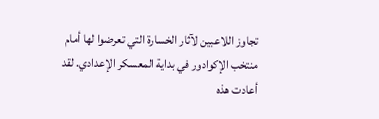تجاوز اللاعبين لآثار الخسارة التي تعرضوا لها أمام منتخب الإكوادور في بداية المعسكر الإعدادي. لقد أعادت هذه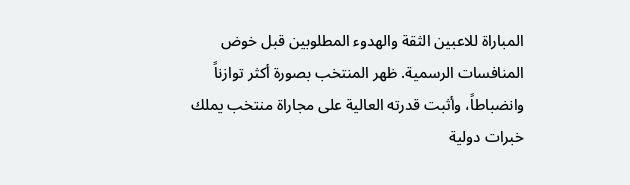المباراة للاعبين الثقة والهدوء المطلوبين قبل خوض المنافسات الرسمية. ظهر المنتخب بصورة أكثر توازناً وانضباطاً، وأثبت قدرته العالية على مجاراة منتخب يملك خبرات دولية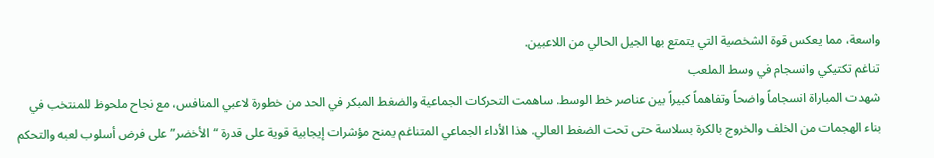واسعة، مما يعكس قوة الشخصية التي يتمتع بها الجيل الحالي من اللاعبين.
تناغم تكتيكي وانسجام في وسط الملعب
شهدت المباراة انسجاماً واضحاً وتفاهماً كبيراً بين عناصر خط الوسط. ساهمت التحركات الجماعية والضغط المبكر في الحد من خطورة لاعبي المنافس، مع نجاح ملحوظ للمنتخب في بناء الهجمات من الخلف والخروج بالكرة بسلاسة حتى تحت الضغط العالي. هذا الأداء الجماعي المتناغم يمنح مؤشرات إيجابية قوية على قدرة “الأخضر” على فرض أسلوب لعبه والتحكم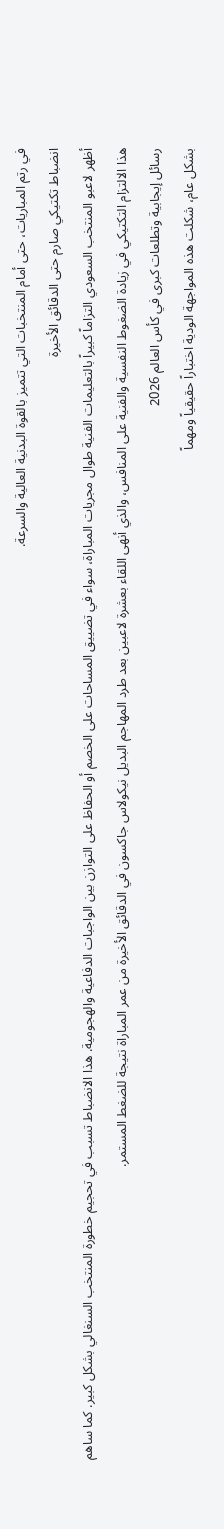في رتم المباريات، حتى أمام المنتخبات التي تتميز بالقوة البدنية العالية والسرعة.
انضباط تكتيكي صارم حتى الدقائق الأخيرة
أظهر لاعبو المنتخب السعودي التزاماً كبيراً بالتعليمات الفنية طوال مجريات المباراة، سواء في تضييق المساحات على الخصم أو الحفاظ على التوازن بين الواجبات الدفاعية والهجومية. هذا الانضباط تسبب في تحجيم خطورة المنتخب السنغالي بشكل كبير. كما ساهم هذا الالتزام التكتيكي في زيادة الضغوط النفسية والفنية على المنافس، والذي أنهى اللقاء بعشرة لاعبين بعد طرد المهاجم البديل نيكولاس جاكسون في الدقائق الأخيرة من عمر المباراة نتيجة للضغط المستمر.
رسائل إيجابية وتطلعات كبرى في كأس العالم 2026
بشكل عام، شكلت هذه المواجهة الودية اختباراً حقيقياً ومهماً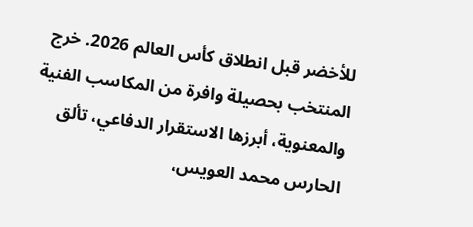للأخضر قبل انطلاق كأس العالم 2026. خرج المنتخب بحصيلة وافرة من المكاسب الفنية والمعنوية، أبرزها الاستقرار الدفاعي، تألق الحارس محمد العويس،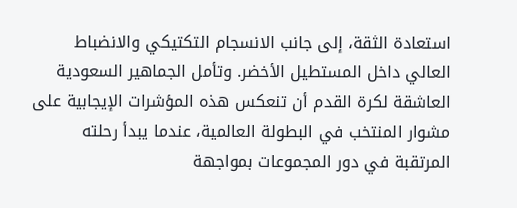استعادة الثقة، إلى جانب الانسجام التكتيكي والانضباط العالي داخل المستطيل الأخضر. وتأمل الجماهير السعودية العاشقة لكرة القدم أن تنعكس هذه المؤشرات الإيجابية على مشوار المنتخب في البطولة العالمية، عندما يبدأ رحلته المرتقبة في دور المجموعات بمواجهة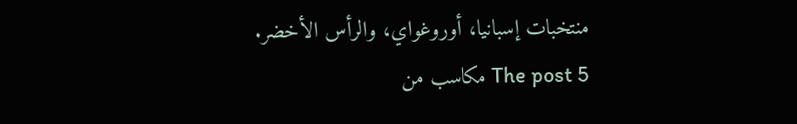منتخبات إسبانيا، أوروغواي، والرأس الأخضر.
The post 5 مكاسب من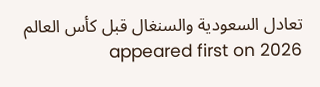تعادل السعودية والسنغال قبل كأس العالم 2026 appeared first on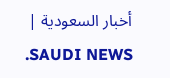أخبار السعودية | SAUDI NEWS.